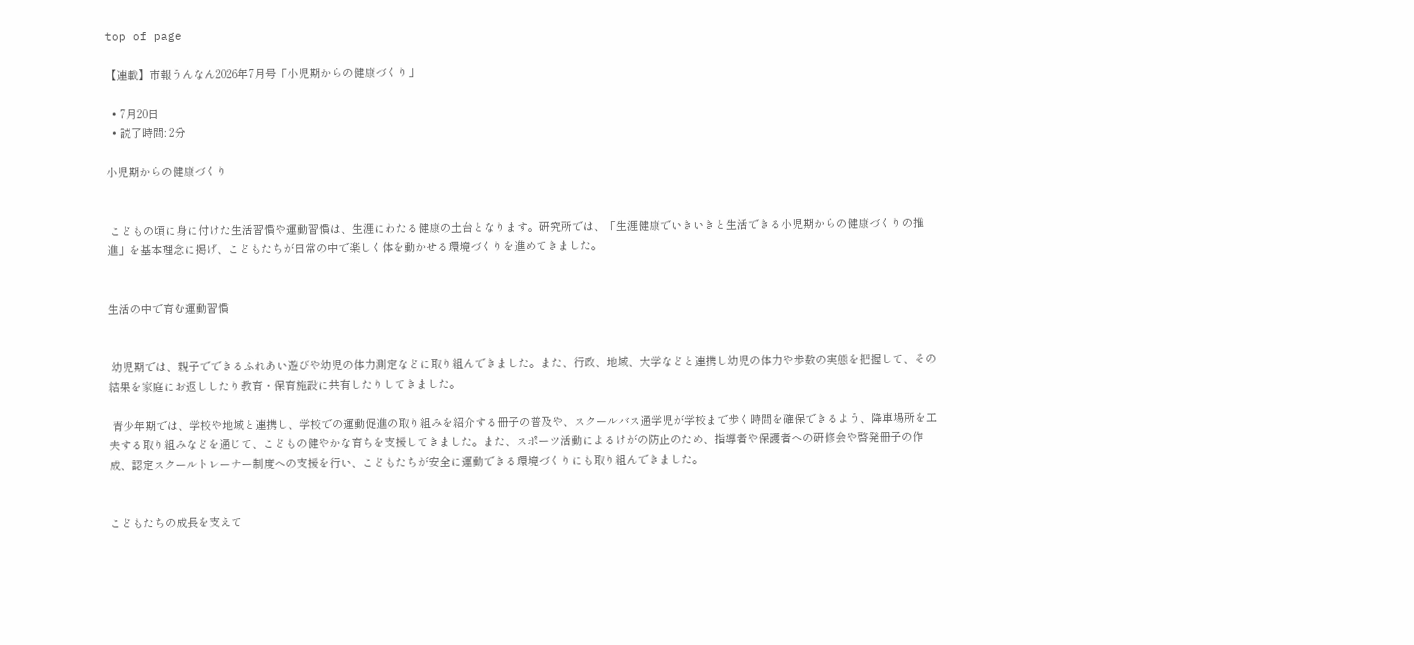top of page

【連載】市報うんなん2026年7月号「小児期からの健康づくり」

  • 7月20日
  • 読了時間: 2分

小児期からの健康づくり


 こどもの頃に身に付けた生活習慣や運動習慣は、生涯にわたる健康の土台となります。研究所では、「生涯健康でいきいきと生活できる小児期からの健康づくりの推進」を基本理念に掲げ、こどもたちが日常の中で楽しく体を動かせる環境づくりを進めてきました。


生活の中で育む運動習慣


 幼児期では、親子でできるふれあい遊びや幼児の体力測定などに取り組んできました。また、行政、地域、大学などと連携し幼児の体力や歩数の実態を把握して、その結果を家庭にお返ししたり教育・保育施設に共有したりしてきました。

 青少年期では、学校や地域と連携し、学校での運動促進の取り組みを紹介する冊子の普及や、スクールバス通学児が学校まで歩く時間を確保できるよう、降車場所を工夫する取り組みなどを通じて、こどもの健やかな育ちを支援してきました。また、スポーツ活動によるけがの防止のため、指導者や保護者への研修会や啓発冊子の作成、認定スクールトレーナー制度への支援を行い、こどもたちが安全に運動できる環境づくりにも取り組んできました。


こどもたちの成長を支えて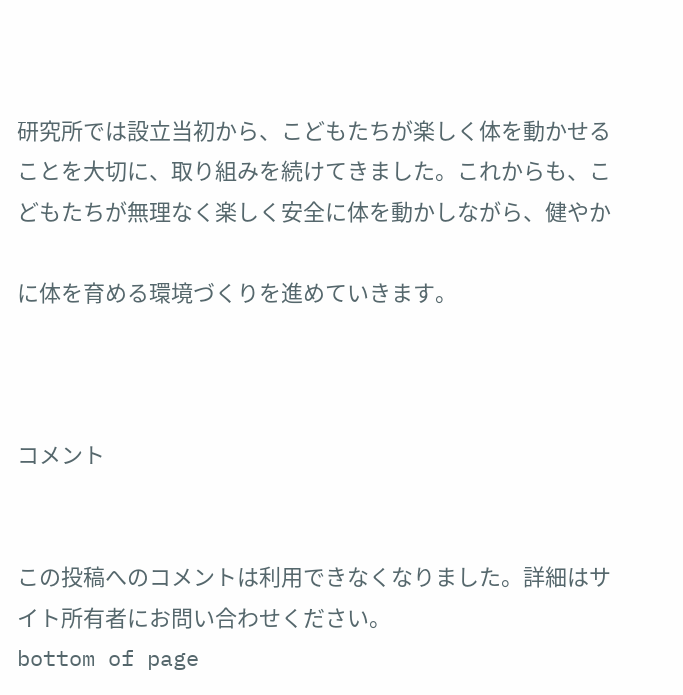研究所では設立当初から、こどもたちが楽しく体を動かせることを大切に、取り組みを続けてきました。これからも、こどもたちが無理なく楽しく安全に体を動かしながら、健やか

に体を育める環境づくりを進めていきます。



コメント


この投稿へのコメントは利用できなくなりました。詳細はサイト所有者にお問い合わせください。
bottom of page